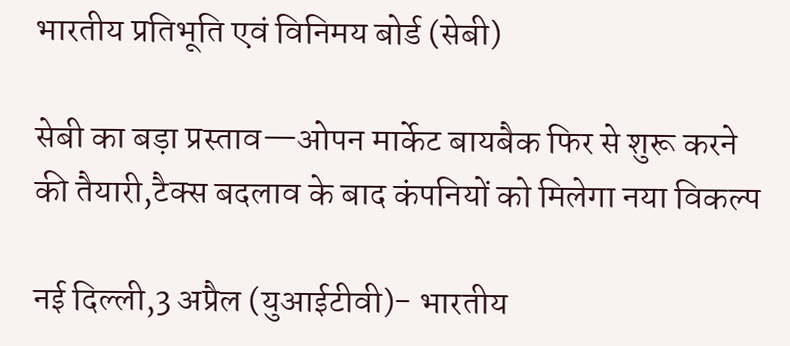भारतीय प्रतिभूति एवं विनिमय बोर्ड (सेबी)

सेबी का बड़ा प्रस्ताव—ओपन मार्केट बायबैक फिर से शुरू करने की तैयारी,टैक्स बदलाव के बाद कंपनियों को मिलेगा नया विकल्प

नई दिल्ली,3 अप्रैल (युआईटीवी)- भारतीय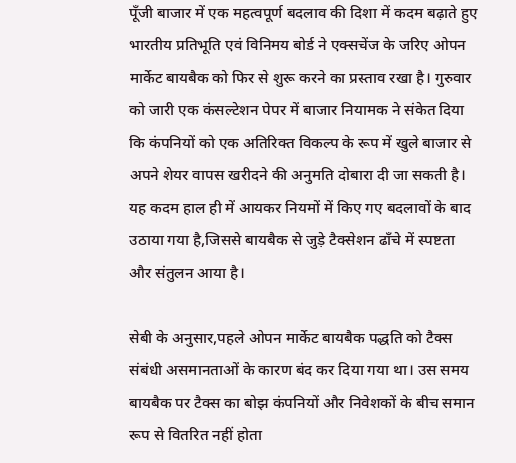पूँजी बाजार में एक महत्वपूर्ण बदलाव की दिशा में कदम बढ़ाते हुए भारतीय प्रतिभूति एवं विनिमय बोर्ड ने एक्सचेंज के जरिए ओपन मार्केट बायबैक को फिर से शुरू करने का प्रस्ताव रखा है। गुरुवार को जारी एक कंसल्टेशन पेपर में बाजार नियामक ने संकेत दिया कि कंपनियों को एक अतिरिक्त विकल्प के रूप में खुले बाजार से अपने शेयर वापस खरीदने की अनुमति दोबारा दी जा सकती है। यह कदम हाल ही में आयकर नियमों में किए गए बदलावों के बाद उठाया गया है,जिससे बायबैक से जुड़े टैक्सेशन ढाँचे में स्पष्टता और संतुलन आया है।

सेबी के अनुसार,पहले ओपन मार्केट बायबैक पद्धति को टैक्स संबंधी असमानताओं के कारण बंद कर दिया गया था। उस समय बायबैक पर टैक्स का बोझ कंपनियों और निवेशकों के बीच समान रूप से वितरित नहीं होता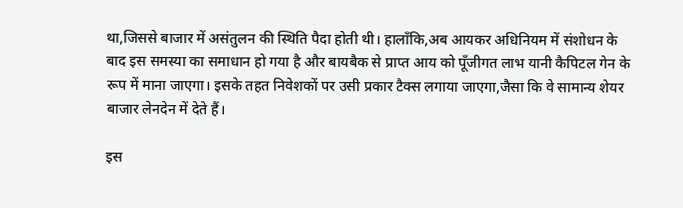था,जिससे बाजार में असंतुलन की स्थिति पैदा होती थी। हालाँकि,अब आयकर अधिनियम में संशोधन के बाद इस समस्या का समाधान हो गया है और बायबैक से प्राप्त आय को पूँजीगत लाभ यानी कैपिटल गेन के रूप में माना जाएगा। इसके तहत निवेशकों पर उसी प्रकार टैक्स लगाया जाएगा,जैसा कि वे सामान्य शेयर बाजार लेनदेन में देते हैं।

इस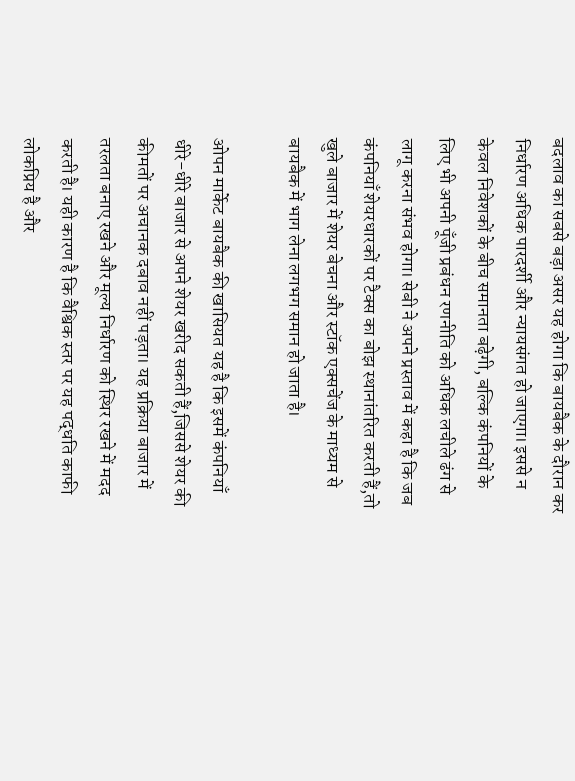बदलाव का सबसे बड़ा असर यह होगा कि बायबैक के दौरान कर निर्धारण अधिक पारदर्शी और न्यायसंगत हो जाएगा। इससे न केवल निवेशकों के बीच समानता बढ़ेगी, बल्कि कंपनियों के लिए भी अपनी पूँजी प्रबंधन रणनीति को अधिक लचीले ढंग से लागू करना संभव होगा। सेबी ने अपने प्रस्ताव में कहा है कि जब कंपनियाँ शेयरधारकों पर टैक्स का बोझ स्थानांतरित करती हैं,तो खुले बाजार में शेयर बेचना और स्टॉक एक्सचेंज के माध्यम से बायबैक में भाग लेना लगभग समान हो जाता है।

ओपन मार्केट बायबैक की खासियत यह है कि इसमें कंपनियाँ धीरे-धीरे बाजार से अपने शेयर खरीद सकती हैं,जिससे शेयर की कीमतों पर अचानक दबाव नहीं पड़ता। यह प्रक्रिया बाजार में तरलता बनाए रखने और मूल्य निर्धारण को स्थिर रखने में मदद करती है। यही कारण है कि वैश्विक स्तर पर यह पद्धति काफी लोकप्रिय है और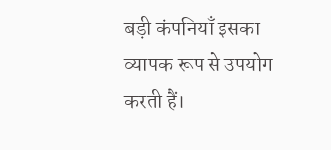बड़ी कंपनियाँ इसका व्यापक रूप से उपयोग करती हैं।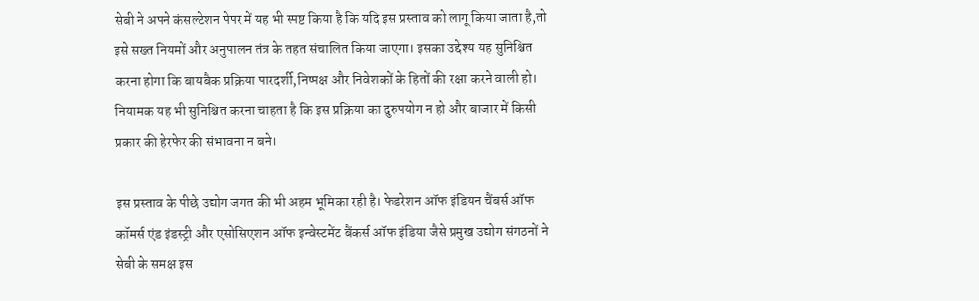सेबी ने अपने कंसल्टेशन पेपर में यह भी स्पष्ट किया है कि यदि इस प्रस्ताव को लागू किया जाता है,तो इसे सख्त नियमों और अनुपालन तंत्र के तहत संचालित किया जाएगा। इसका उद्देश्य यह सुनिश्चित करना होगा कि बायबैक प्रक्रिया पारदर्शी,निष्पक्ष और निवेशकों के हितों की रक्षा करने वाली हो। नियामक यह भी सुनिश्चित करना चाहता है कि इस प्रक्रिया का दुरुपयोग न हो और बाजार में किसी प्रकार की हेरफेर की संभावना न बने।

इस प्रस्ताव के पीछे उद्योग जगत की भी अहम भूमिका रही है। फेडरेशन ऑफ इंडियन चैंबर्स ऑफ कॉमर्स एंड इंडस्ट्री और एसोसिएशन ऑफ इन्वेस्टमेंट बैंकर्स ऑफ इंडिया जैसे प्रमुख उद्योग संगठनों ने सेबी के समक्ष इस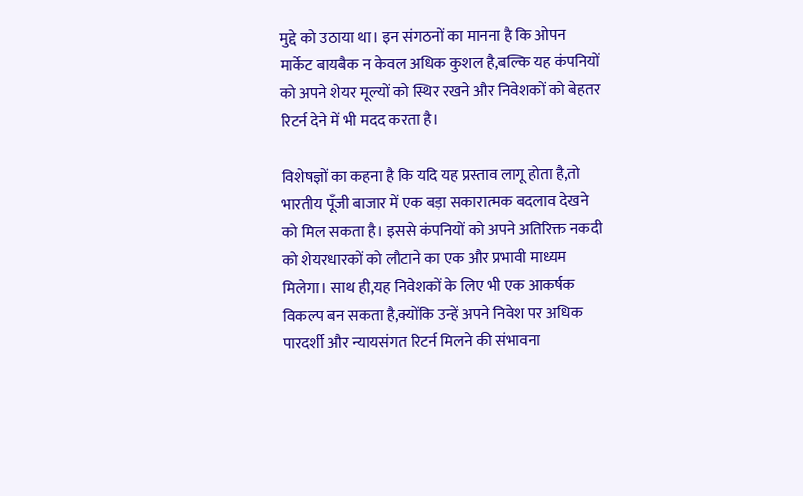मुद्दे को उठाया था। इन संगठनों का मानना है कि ओपन मार्केट बायबैक न केवल अधिक कुशल है,बल्कि यह कंपनियों को अपने शेयर मूल्यों को स्थिर रखने और निवेशकों को बेहतर रिटर्न देने में भी मदद करता है।

विशेषज्ञों का कहना है कि यदि यह प्रस्ताव लागू होता है,तो भारतीय पूँजी बाजार में एक बड़ा सकारात्मक बदलाव देखने को मिल सकता है। इससे कंपनियों को अपने अतिरिक्त नकदी को शेयरधारकों को लौटाने का एक और प्रभावी माध्यम मिलेगा। साथ ही,यह निवेशकों के लिए भी एक आकर्षक विकल्प बन सकता है,क्योंकि उन्हें अपने निवेश पर अधिक पारदर्शी और न्यायसंगत रिटर्न मिलने की संभावना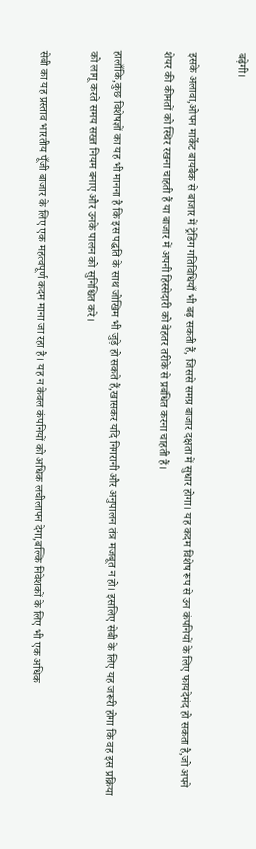बढ़ेगी।

इसके अलावा,ओपन मार्केट बायबैक से बाजार में ट्रेडिंग गतिविधियाँ भी बढ़ सकती हैं, जिससे समग्र बाजार दक्षता में सुधार होगा। यह कदम विशेष रूप से उन कंपनियों के लिए फायदेमंद हो सकता है,जो अपने शेयर की कीमतों को स्थिर रखना चाहती हैं या बाजार में अपनी हिस्सेदारी को बेहतर तरीके से प्रबंधित करना चाहती हैं।

हालाँकि,कुछ विशेषज्ञों का यह भी मानना है कि इस पद्धति के साथ जोखिम भी जुड़े हो सकते हैं,खासकर यदि निगरानी और अनुपालन तंत्र मजबूत न हो। इसलिए सेबी के लिए यह जरूरी होगा कि वह इस प्रक्रिया को लागू करते समय सख्त नियम बनाए और उनके पालन को सुनिश्चित करे।

सेबी का यह प्रस्ताव भारतीय पूँजी बाजार के लिए एक महत्वपूर्ण कदम माना जा रहा है। यह न केवल कंपनियों को अधिक लचीलापन देगा,बल्कि निवेशकों के लिए भी एक अधिक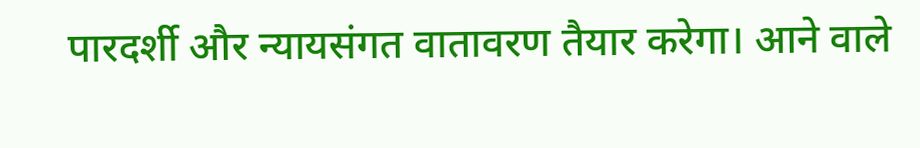पारदर्शी और न्यायसंगत वातावरण तैयार करेगा। आने वाले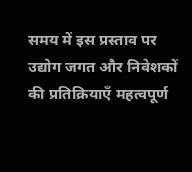समय में इस प्रस्ताव पर उद्योग जगत और निवेशकों की प्रतिक्रियाएँ महत्वपूर्ण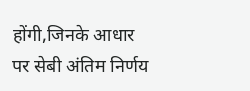होंगी,जिनके आधार पर सेबी अंतिम निर्णय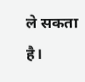ले सकता है।